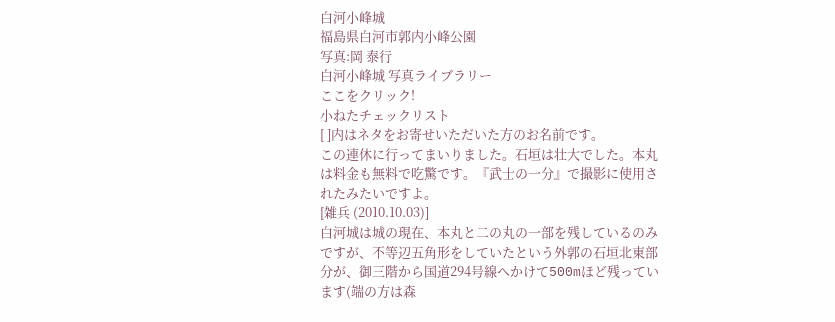白河小峰城
福島県白河市郭内小峰公園
写真:岡 泰行
白河小峰城 写真ライブラリー
ここをクリック!
小ねたチェックリスト
[ ]内はネタをお寄せいただいた方のお名前です。
この連休に行ってまいりました。石垣は壮大でした。本丸は料金も無料で吃驚です。『武士の一分』で撮影に使用されたみたいですよ。
[雑兵 (2010.10.03)]
白河城は城の現在、本丸と二の丸の一部を残しているのみですが、不等辺五角形をしていたという外郭の石垣北東部分が、御三階から国道294号線へかけて500mほど残っています(端の方は森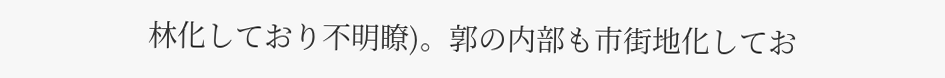林化しており不明瞭)。郭の内部も市街地化してお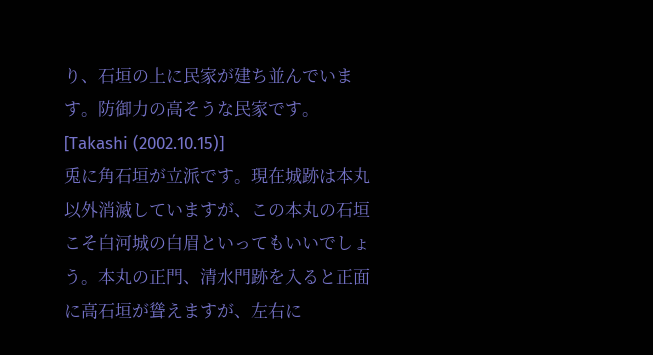り、石垣の上に民家が建ち並んでいます。防御力の高そうな民家です。
[Takashi (2002.10.15)]
兎に角石垣が立派です。現在城跡は本丸以外消滅していますが、この本丸の石垣こそ白河城の白眉といってもいいでしょう。本丸の正門、清水門跡を入ると正面に高石垣が聳えますが、左右に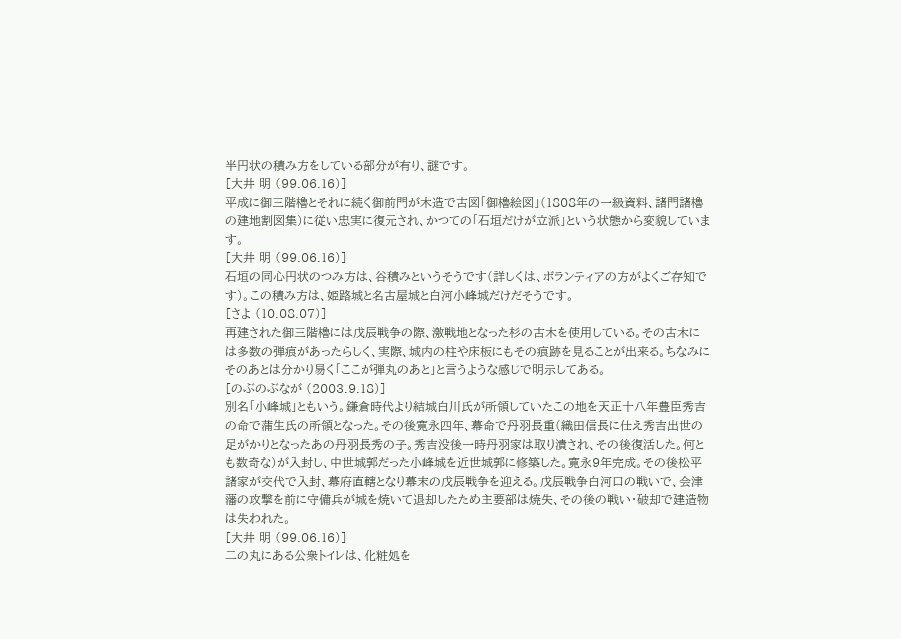半円状の積み方をしている部分が有り、謎です。
[大井 明 (99.06.16)]
平成に御三階櫓とそれに続く御前門が木造で古図「御櫓絵図」(1808年の一級資料、諸門諸櫓の建地割図集)に従い忠実に復元され、かつての「石垣だけが立派」という状態から変貌しています。
[大井 明 (99.06.16)]
石垣の同心円状のつみ方は、谷積みというそうです(詳しくは、ボランティアの方がよくご存知です)。この積み方は、姫路城と名古屋城と白河小峰城だけだそうです。
[さよ (10.08.07)]
再建された御三階櫓には戊辰戦争の際、激戦地となった杉の古木を使用している。その古木には多数の弾痕があったらしく、実際、城内の柱や床板にもその痕跡を見ることが出来る。ちなみにそのあとは分かり易く「ここが弾丸のあと」と言うような感じで明示してある。
[のぶのぶなが (2003.9.18)]
別名「小峰城」ともいう。鎌倉時代より結城白川氏が所領していたこの地を天正十八年豊臣秀吉の命で蒲生氏の所領となった。その後寛永四年、幕命で丹羽長重(織田信長に仕え秀吉出世の足がかりとなったあの丹羽長秀の子。秀吉没後一時丹羽家は取り潰され、その後復活した。何とも数奇な)が入封し、中世城郭だった小峰城を近世城郭に修築した。寛永9年完成。その後松平諸家が交代で入封、幕府直轄となり幕末の戊辰戦争を迎える。戊辰戦争白河口の戦いで、会津藩の攻撃を前に守備兵が城を焼いて退却したため主要部は焼失、その後の戦い・破却で建造物は失われた。
[大井 明 (99.06.16)]
二の丸にある公衆トイレは、化粧処を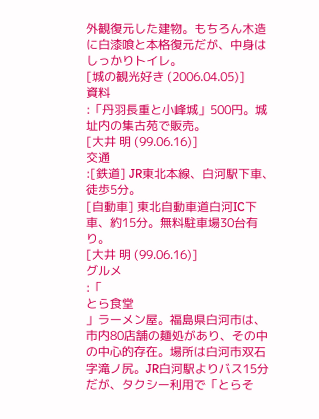外観復元した建物。もちろん木造に白漆喰と本格復元だが、中身はしっかりトイレ。
[城の観光好き (2006.04.05)]
資料
:「丹羽長重と小峰城」500円。城址内の集古苑で販売。
[大井 明 (99.06.16)]
交通
:[鉄道] JR東北本線、白河駅下車、徒歩5分。
[自動車] 東北自動車道白河IC下車、約15分。無料駐車場30台有り。
[大井 明 (99.06.16)]
グルメ
:「
とら食堂
」ラーメン屋。福島県白河市は、市内80店舗の麺処があり、その中の中心的存在。場所は白河市双石字滝ノ尻。JR白河駅よりバス15分だが、タクシー利用で「とらそ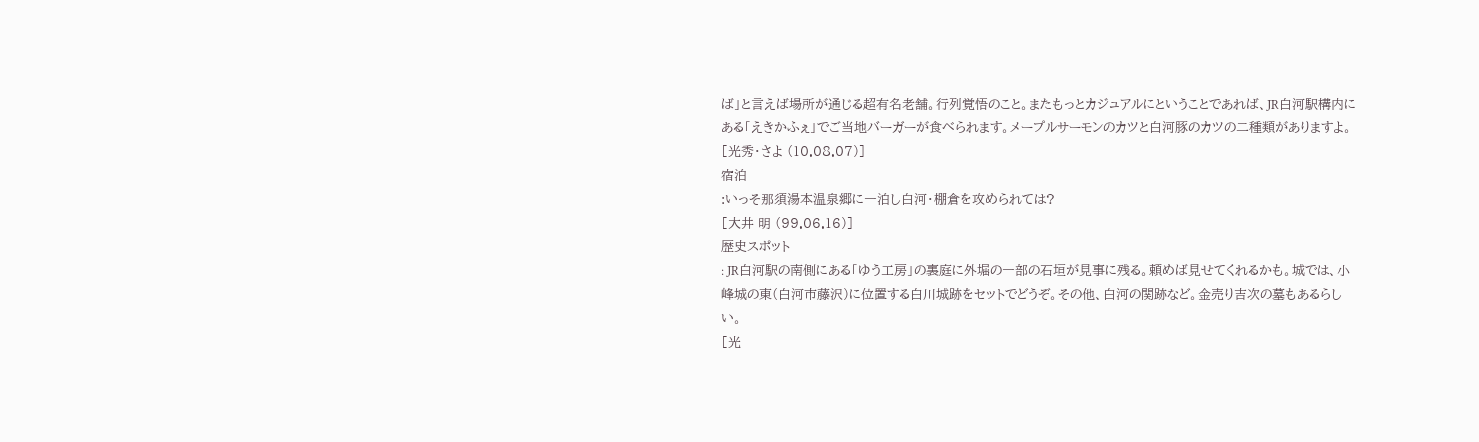ば」と言えば場所が通じる超有名老舗。行列覚悟のこと。またもっとカジュアルにということであれば、JR白河駅構内にある「えきかふぇ」でご当地バーガーが食べられます。メープルサーモンのカツと白河豚のカツの二種類がありますよ。
[光秀・さよ (10.08.07)]
宿泊
:いっそ那須湯本温泉郷に一泊し白河・棚倉を攻められては?
[大井 明 (99.06.16)]
歴史スポット
: JR白河駅の南側にある「ゆう工房」の裏庭に外堀の一部の石垣が見事に残る。頼めば見せてくれるかも。城では、小峰城の東(白河市藤沢)に位置する白川城跡をセットでどうぞ。その他、白河の関跡など。金売り吉次の墓もあるらしい。
[光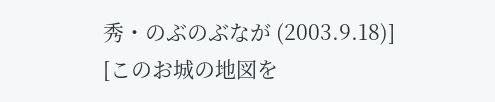秀・のぶのぶなが (2003.9.18)]
[このお城の地図を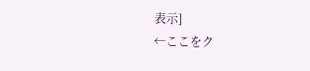表示]
←ここをク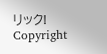リック!
Copyright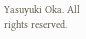Yasuyuki Oka. All rights reserved.